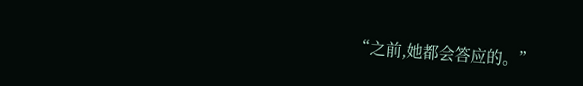“之前,她都会答应的。”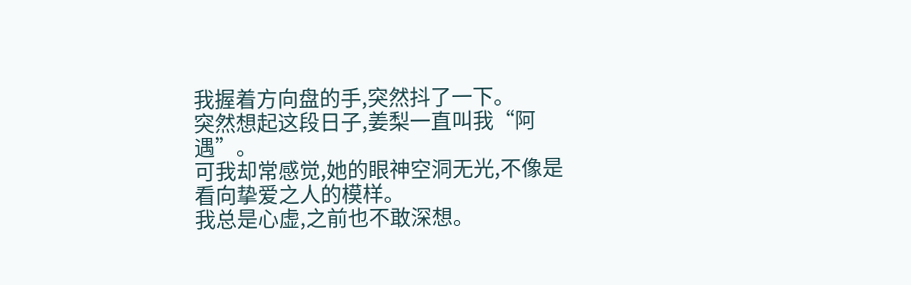我握着方向盘的手,突然抖了一下。
突然想起这段日子,姜梨一直叫我“阿遇”。
可我却常感觉,她的眼神空洞无光,不像是看向挚爱之人的模样。
我总是心虚,之前也不敢深想。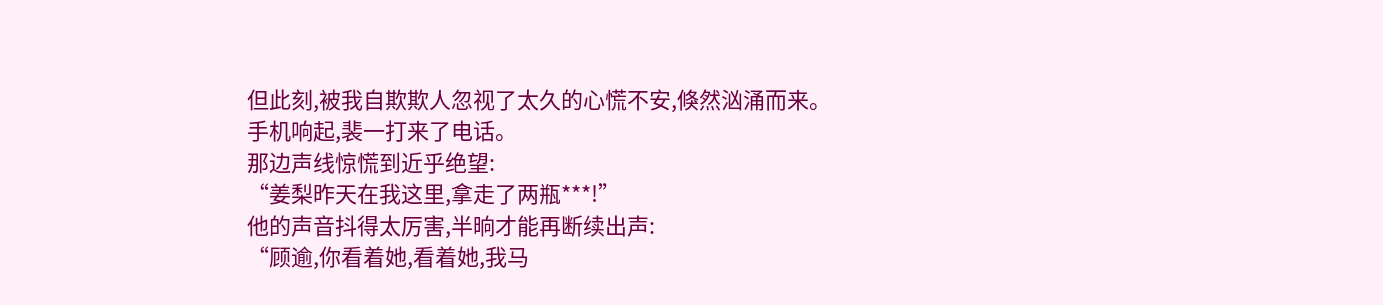但此刻,被我自欺欺人忽视了太久的心慌不安,倏然汹涌而来。
手机响起,裴一打来了电话。
那边声线惊慌到近乎绝望:
“姜梨昨天在我这里,拿走了两瓶***!”
他的声音抖得太厉害,半晌才能再断续出声:
“顾逾,你看着她,看着她,我马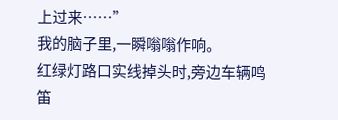上过来……”
我的脑子里,一瞬嗡嗡作响。
红绿灯路口实线掉头时,旁边车辆鸣笛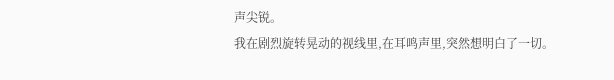声尖锐。
我在剧烈旋转晃动的视线里,在耳鸣声里,突然想明白了一切。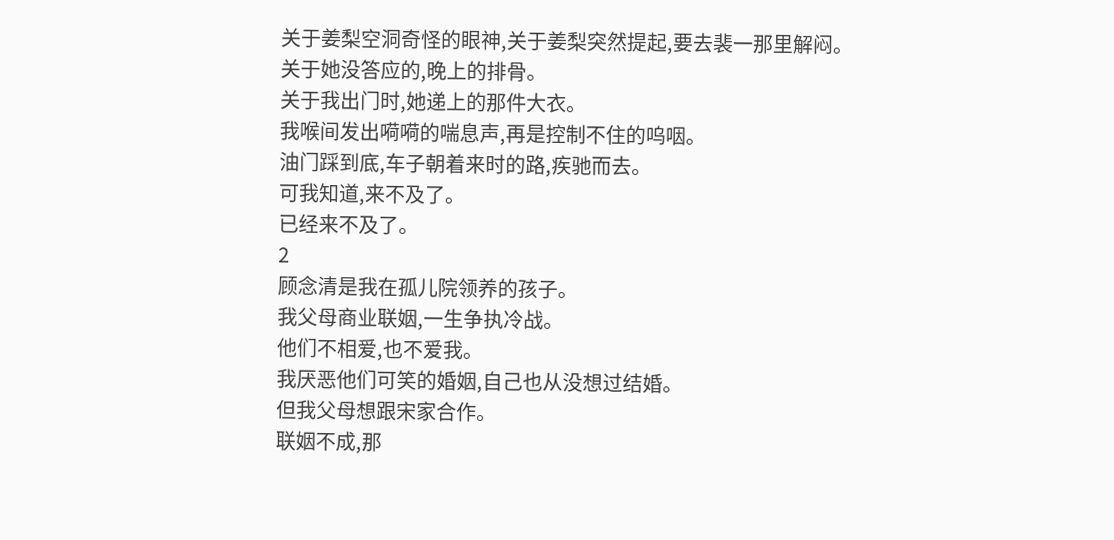关于姜梨空洞奇怪的眼神,关于姜梨突然提起,要去裴一那里解闷。
关于她没答应的,晚上的排骨。
关于我出门时,她递上的那件大衣。
我喉间发出嗬嗬的喘息声,再是控制不住的呜咽。
油门踩到底,车子朝着来时的路,疾驰而去。
可我知道,来不及了。
已经来不及了。
2
顾念清是我在孤儿院领养的孩子。
我父母商业联姻,一生争执冷战。
他们不相爱,也不爱我。
我厌恶他们可笑的婚姻,自己也从没想过结婚。
但我父母想跟宋家合作。
联姻不成,那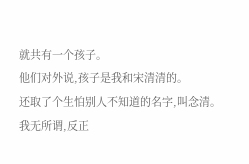就共有一个孩子。
他们对外说,孩子是我和宋清清的。
还取了个生怕别人不知道的名字,叫念清。
我无所谓,反正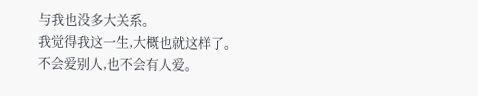与我也没多大关系。
我觉得我这一生,大概也就这样了。
不会爱别人,也不会有人爱。